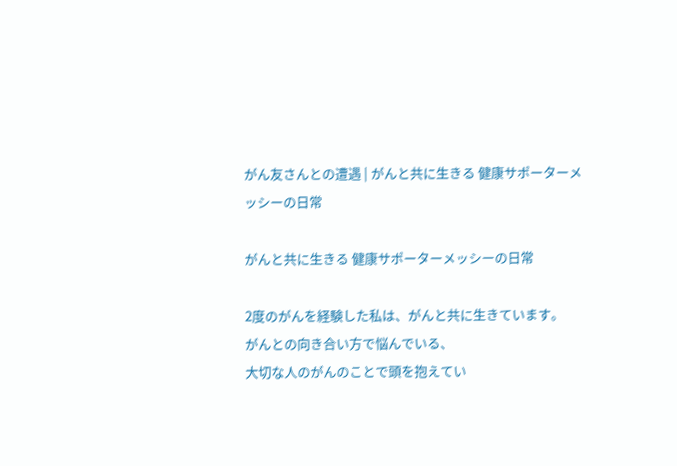がん友さんとの遭遇 | がんと共に生きる 健康サポーターメッシーの日常

がんと共に生きる 健康サポーターメッシーの日常

2度のがんを経験した私は、がんと共に生きています。
がんとの向き合い方で悩んでいる、
大切な人のがんのことで頭を抱えてい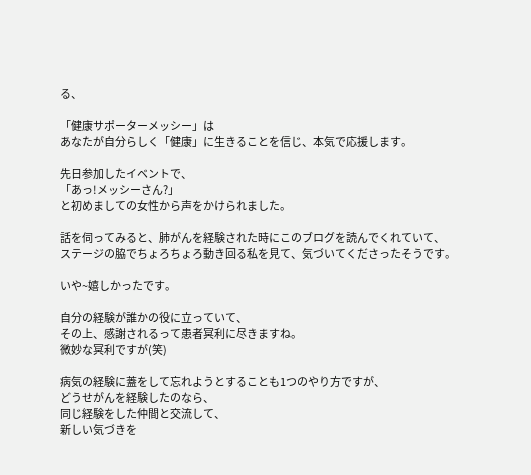る、

「健康サポーターメッシー」は
あなたが自分らしく「健康」に生きることを信じ、本気で応援します。

先日参加したイベントで、
「あっ!メッシーさん?」
と初めましての女性から声をかけられました。

話を伺ってみると、肺がんを経験された時にこのブログを読んでくれていて、
ステージの脇でちょろちょろ動き回る私を見て、気づいてくださったそうです。

いや~嬉しかったです。

自分の経験が誰かの役に立っていて、
その上、感謝されるって患者冥利に尽きますね。
微妙な冥利ですが(笑)

病気の経験に蓋をして忘れようとすることも1つのやり方ですが、
どうせがんを経験したのなら、
同じ経験をした仲間と交流して、
新しい気づきを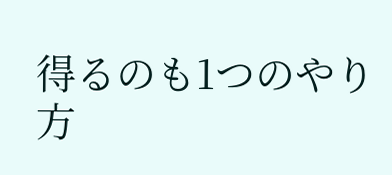得るのも1つのやり方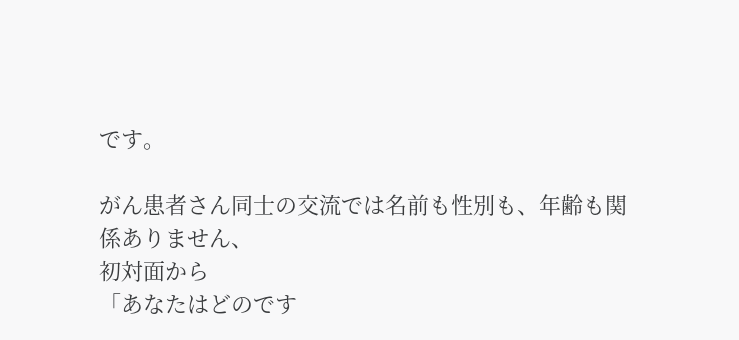です。

がん患者さん同士の交流では名前も性別も、年齢も関係ありません、
初対面から
「あなたはどのです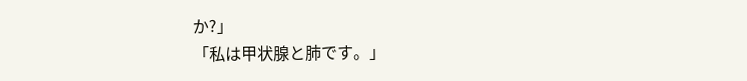か?」
「私は甲状腺と肺です。」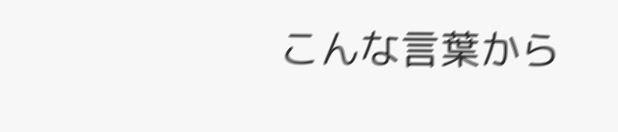こんな言葉から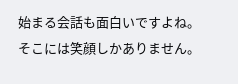始まる会話も面白いですよね。
そこには笑顔しかありません。